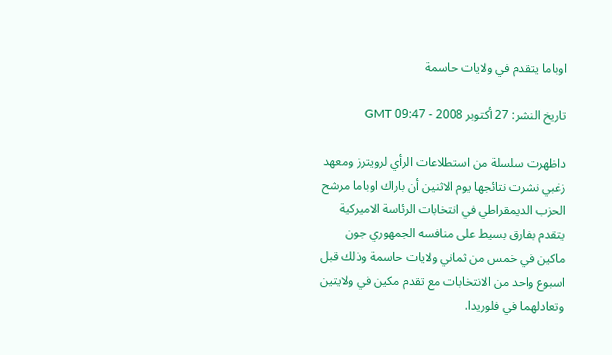اوباما يتقدم في ولايات حاسمة

تاريخ النشر: 27 أكتوبر 2008 - 09:47 GMT

داظهرت سلسلة من استطلاعات الرأي لرويترز ومعهد زغبي نشرت نتائجها يوم الاثنين أن باراك اوباما مرشح الحزب الديمقراطي في انتخابات الرئاسة الاميركية يتقدم بفارق بسيط على منافسه الجمهوري جون ماكين في خمس من ثماني ولايات حاسمة وذلك قبل اسبوع واحد من الانتخابات مع تقدم مكين في ولايتين وتعادلهما في فلوريدا.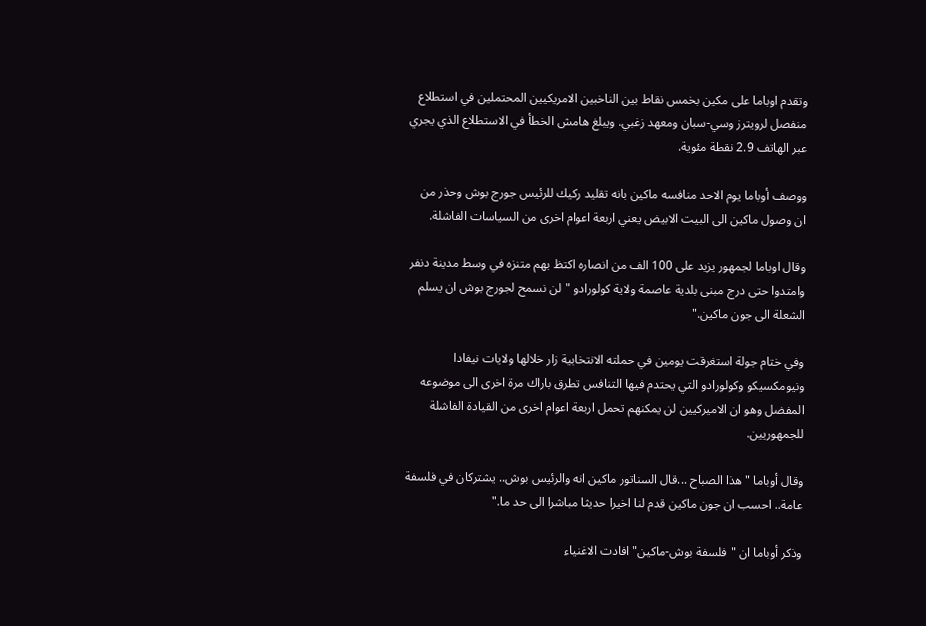وتقدم اوباما على مكين بخمس نقاط بين الناخبين الامريكيين المحتملين في استطلاع منفصل لرويترز وسي-سبان ومعهد زغبي. ويبلغ هامش الخطأ في الاستطلاع الذي يجري عبر الهاتف 2.9 نقطة مئوية.

ووصف أوباما يوم الاحد منافسه ماكين بانه تقليد ركيك للرئيس جورج بوش وحذر من ان وصول ماكين الى البيت الابيض يعني اربعة اعوام اخرى من السياسات الفاشلة.

وقال اوباما لجمهور يزيد على 100 الف من انصاره اكتظ بهم متنزه في وسط مدينة دنفر وامتدوا حتى درج مبنى بلدية عاصمة ولاية كولورادو "لن نسمح لجورج بوش ان يسلم الشعلة الى جون ماكين."

وفي ختام جولة استغرقت يومين في حملته الانتخابية زار خلالها ولايات نيفادا ونيومكسيكو وكولورادو التي يحتدم فيها التنافس تطرق باراك مرة اخرى الى موضوعه المفضل وهو ان الاميركيين لن يمكنهم تحمل اربعة اعوام اخرى من القيادة الفاشلة للجمهوريين.

وقال أوباما "هذا الصباح ...قال السناتور ماكين انه والرئيس بوش.. يشتركان في فلسفة عامة.. احسب ان جون ماكين قدم لنا اخيرا حديثا مباشرا الى حد ما."

وذكر أوباما ان "فلسفة بوش-ماكين" افادت الاغنياء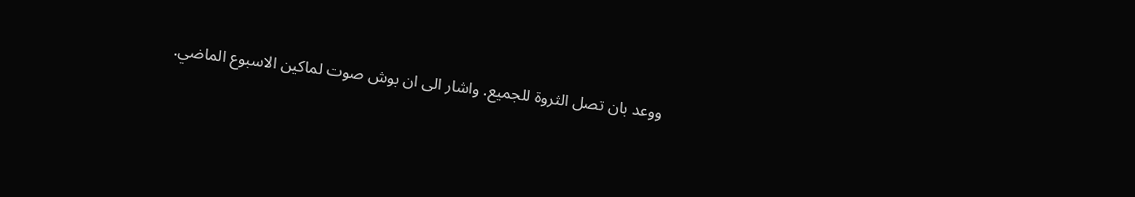ووعد بان تصل الثروة للجميع. واشار الى ان بوش صوت لماكين الاسبوع الماضي.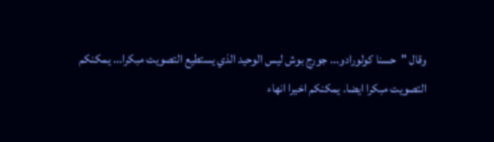وقال "حسنا كولورادو... جورج بوش ليس الوحيد الذي يستطيع التصويت مبكرا... يمكنكم التصويت مبكرا ايضا. يمكنكم اخيرا انهاء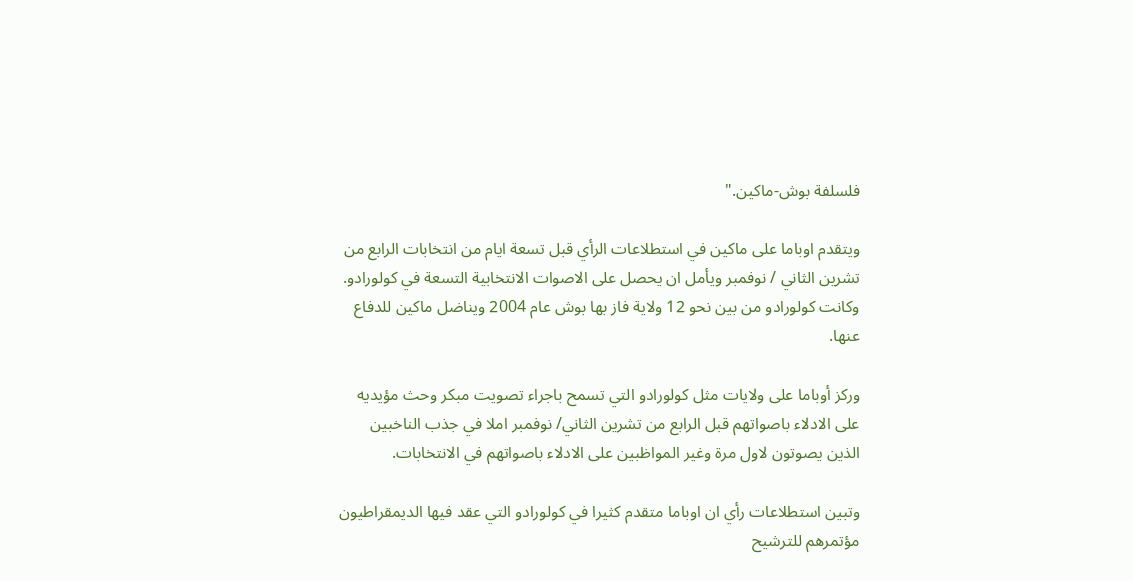فلسلفة بوش-ماكين."

ويتقدم اوباما على ماكين في استطلاعات الرأي قبل تسعة ايام من انتخابات الرابع من تشرين الثاني / نوفمبر ويأمل ان يحصل على الاصوات الانتخابية التسعة في كولورادو. وكانت كولورادو من بين نحو 12 ولاية فاز بها بوش عام 2004 ويناضل ماكين للدفاع عنها.

وركز أوباما على ولايات مثل كولورادو التي تسمح باجراء تصويت مبكر وحث مؤيديه على الادلاء باصواتهم قبل الرابع من تشرين الثاني/ نوفمبر املا في جذب الناخبين الذين يصوتون لاول مرة وغير المواظبين على الادلاء باصواتهم في الانتخابات.

وتبين استطلاعات رأي ان اوباما متقدم كثيرا في كولورادو التي عقد فيها الديمقراطيون مؤتمرهم للترشيح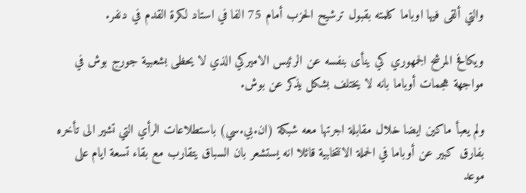والتي ألقى فيها اوباما كلمته بقبول ترشيح الحزب أمام 75 الفا في استاد لكرة القدم في دنفر.

ويكافح المرشح الجمهوري كي ينأى بنفسه عن الرئيس الاميركي الذي لا يحظى بشعبية جورج بوش في مواجهة هجمات أوباما بانه لا يختلف بشكل يذكر عن بوش.

ولم يعبأ ماكين ايضا خلال مقابلة اجرتها معه شبكة (ان.بي.سي) باستطلاعات الرأي التي تشير الى تأخره بفارق كبير عن أوباما في الحملة الانتخابية قائلا انه يستشعر بان السباق يتقارب مع بقاء تسعة ايام على موعد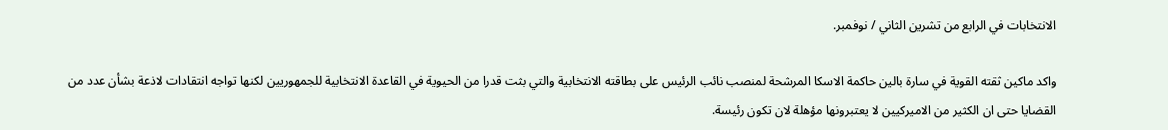الانتخابات في الرابع من تشرين الثاني / نوفمبر.

واكد ماكين ثقته القوية في سارة بالين حاكمة الاسكا المرشحة لمنصب نائب الرئيس على بطاقته الانتخابية والتي بثت قدرا من الحيوية في القاعدة الانتخابية للجمهوريين لكنها تواجه انتقادات لاذعة بشأن عدد من القضايا حتى ان الكثير من الاميركيين لا يعتبرونها مؤهلة لان تكون رئيسة.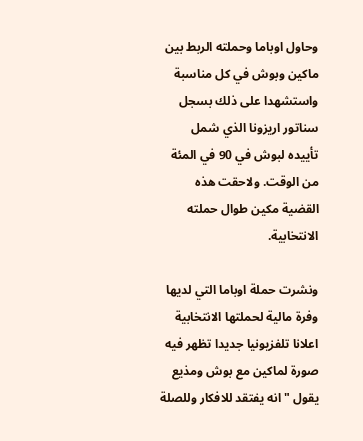وحاول اوباما وحملته الربط بين ماكين وبوش في كل مناسبة واستشهدا على ذلك بسجل سناتور اريزونا الذي شمل تأييده لبوش في 90 في المئة من الوقت. ولاحقت هذه القضية مكين طوال حملته الانتخابية.

ونشرت حملة اوباما التي لديها وفرة مالية لحملتها الانتخابية اعلانا تلفزيونيا جديدا تظهر فيه صورة لماكين مع بوش ومذيع يقول "انه يفتقد للافكار وللصلة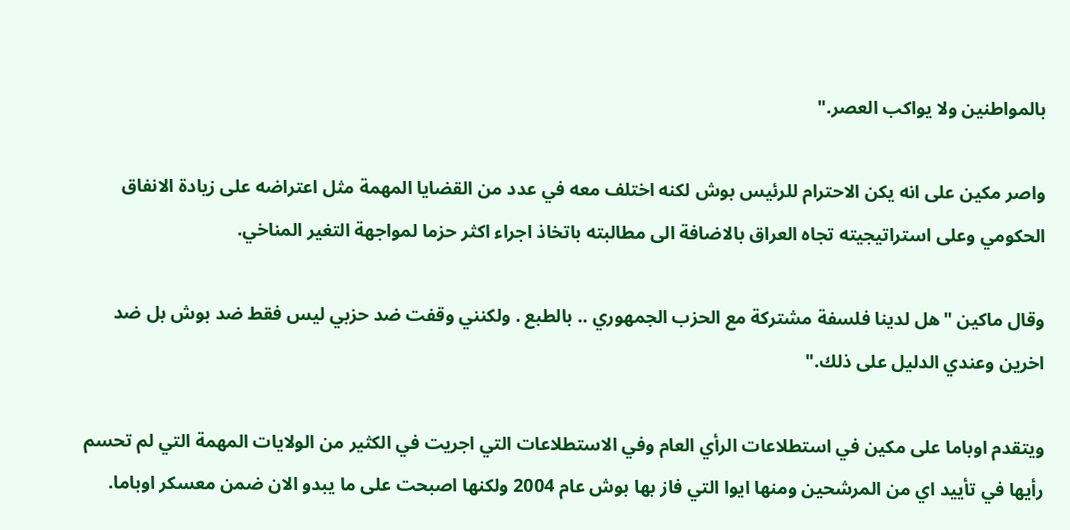بالمواطنين ولا يواكب العصر."

واصر مكين على انه يكن الاحترام للرئيس بوش لكنه اختلف معه في عدد من القضايا المهمة مثل اعتراضه على زيادة الانفاق الحكومي وعلى استراتيجيته تجاه العراق بالاضافة الى مطالبته باتخاذ اجراء اكثر حزما لمواجهة التغير المناخي.

وقال ماكين "هل لدينا فلسفة مشتركة مع الحزب الجمهوري .. بالطبع . ولكنني وقفت ضد حزبي ليس فقط ضد بوش بل ضد اخرين وعندي الدليل على ذلك."

ويتقدم اوباما على مكين في استطلاعات الرأي العام وفي الاستطلاعات التي اجريت في الكثير من الولايات المهمة التي لم تحسم رأيها في تأييد اي من المرشحين ومنها ايوا التي فاز بها بوش عام 2004 ولكنها اصبحت على ما يبدو الان ضمن معسكر اوباما.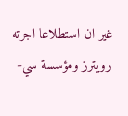غير ان استطلاعا اجرته رويترز ومؤسسة سي-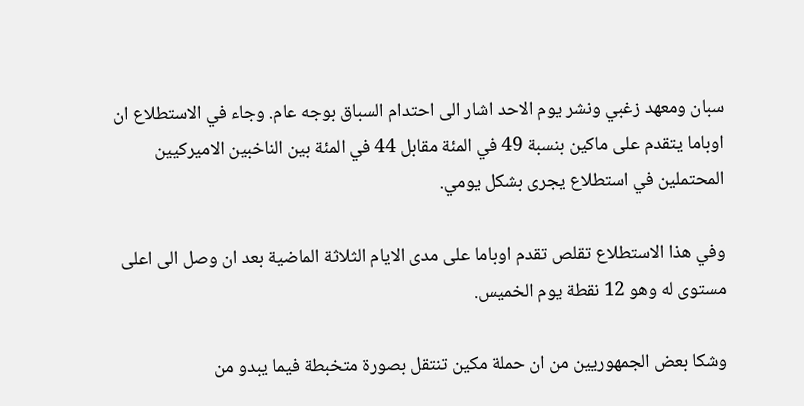سبان ومعهد زغبي ونشر يوم الاحد اشار الى احتدام السباق بوجه عام. وجاء في الاستطلاع ان اوباما يتقدم على ماكين بنسبة 49 في المئة مقابل 44 في المئة بين الناخبين الاميركيين المحتملين في استطلاع يجرى بشكل يومي.

وفي هذا الاستطلاع تقلص تقدم اوباما على مدى الايام الثلاثة الماضية بعد ان وصل الى اعلى مستوى له وهو 12 نقطة يوم الخميس.

وشكا بعض الجمهوريين من ان حملة مكين تنتقل بصورة متخبطة فيما يبدو من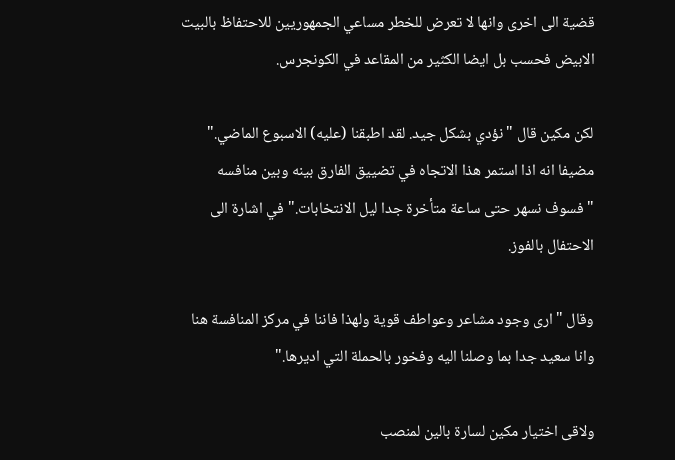قضية الى اخرى وانها لا تعرض للخطر مساعي الجمهوريين للاحتفاظ بالبيت الابيض فحسب بل ايضا الكثير من المقاعد في الكونجرس.

لكن مكين قال "نؤدي بشكل جيد. لقد اطبقنا (عليه) الاسبوع الماضي." مضيفا انه اذا استمر هذا الاتجاه في تضييق الفارق بينه وبين منافسه "فسوف نسهر حتى ساعة متأخرة جدا ليل الانتخابات." في اشارة الى الاحتفال بالفوز.

وقال "ارى وجود مشاعر وعواطف قوية ولهذا فاننا في مركز المنافسة هنا وانا سعيد جدا بما وصلنا اليه وفخور بالحملة التي اديرها."

ولاقى اختيار مكين لسارة بالين لمنصب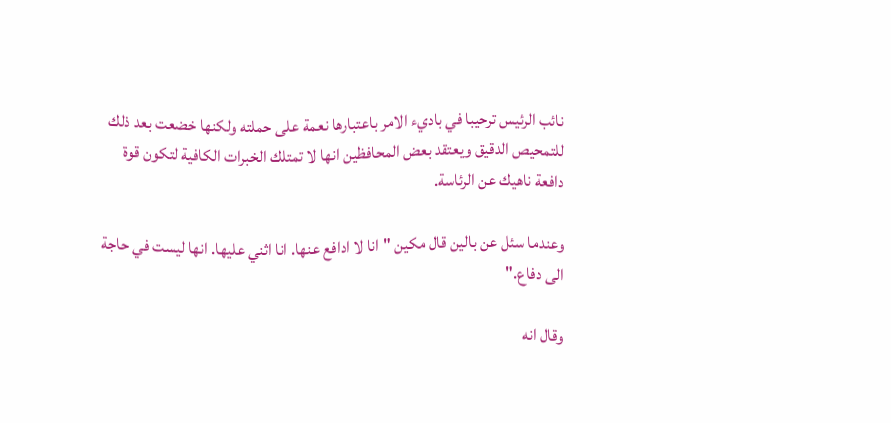نائب الرئيس ترحيبا في باديء الامر باعتبارها نعمة على حملته ولكنها خضعت بعد ذلك للتمحيص الدقيق ويعتقد بعض المحافظين انها لا تمتلك الخبرات الكافية لتكون قوة دافعة ناهيك عن الرئاسة.

وعندما سئل عن بالين قال مكين "انا لا ادافع عنها. انا اثني عليها. انها ليست في حاجة الى دفاع."

وقال انه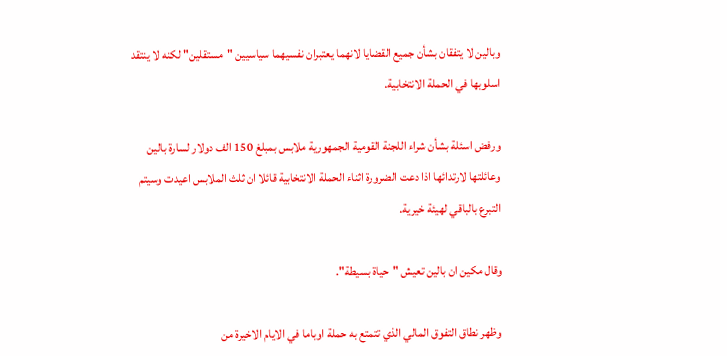وبالين لا يتفقان بشأن جميع القضايا لانهما يعتبران نفسيهما سياسيين "مستقلين" لكنه لا ينتقد اسلوبها في الحملة الانتخابية.

ورفض اسئلة بشأن شراء اللجنة القومية الجمهورية ملابس بمبلغ 150 الف دولار لسارة بالين وعائلتها لارتدائها اذا دعت الضرورة اثناء الحملة الانتخابية قائلا ان ثلث الملابس اعيدت وسيتم التبرع بالباقي لهيئة خيرية.

وقال مكين ان بالين تعيش "حياة بسيطة".

وظهر نطاق التفوق المالي الذي تتمتع به حملة اوباما في الايام الاخيرة من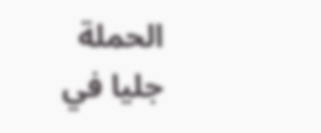الحملة جليا في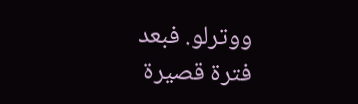ووترلو. فبعد فترة قصيرة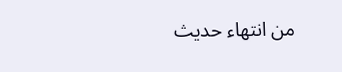من انتهاء حديث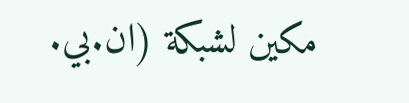مكين لشبكة (ان.بي.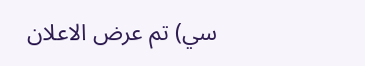سي) تم عرض الاعلان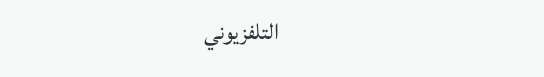التلفزيوني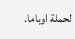لحملة اوباما.